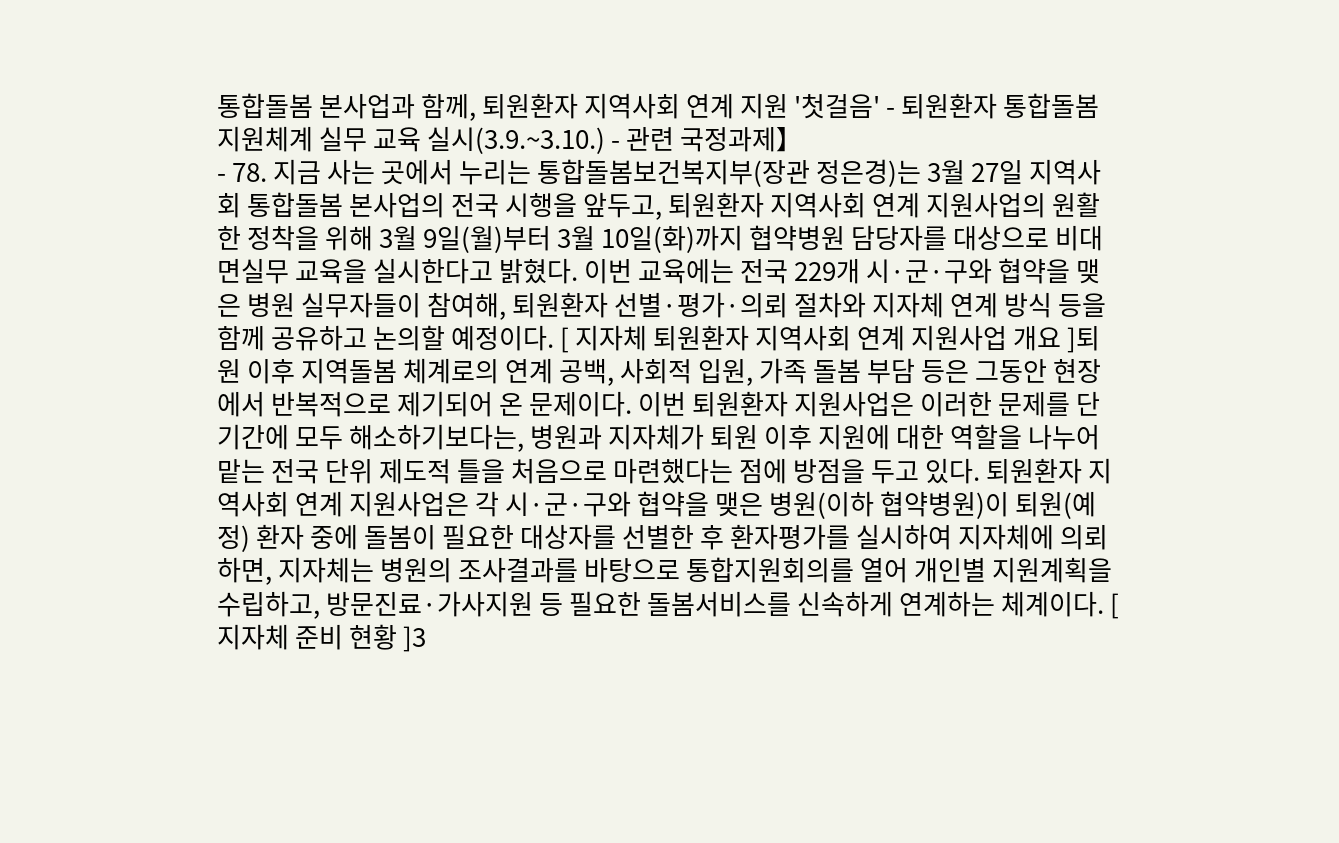통합돌봄 본사업과 함께, 퇴원환자 지역사회 연계 지원 '첫걸음' - 퇴원환자 통합돌봄 지원체계 실무 교육 실시(3.9.~3.10.) - 관련 국정과제】
- 78. 지금 사는 곳에서 누리는 통합돌봄보건복지부(장관 정은경)는 3월 27일 지역사회 통합돌봄 본사업의 전국 시행을 앞두고, 퇴원환자 지역사회 연계 지원사업의 원활한 정착을 위해 3월 9일(월)부터 3월 10일(화)까지 협약병원 담당자를 대상으로 비대면실무 교육을 실시한다고 밝혔다. 이번 교육에는 전국 229개 시·군·구와 협약을 맺은 병원 실무자들이 참여해, 퇴원환자 선별·평가·의뢰 절차와 지자체 연계 방식 등을 함께 공유하고 논의할 예정이다. [ 지자체 퇴원환자 지역사회 연계 지원사업 개요 ]퇴원 이후 지역돌봄 체계로의 연계 공백, 사회적 입원, 가족 돌봄 부담 등은 그동안 현장에서 반복적으로 제기되어 온 문제이다. 이번 퇴원환자 지원사업은 이러한 문제를 단기간에 모두 해소하기보다는, 병원과 지자체가 퇴원 이후 지원에 대한 역할을 나누어 맡는 전국 단위 제도적 틀을 처음으로 마련했다는 점에 방점을 두고 있다. 퇴원환자 지역사회 연계 지원사업은 각 시·군·구와 협약을 맺은 병원(이하 협약병원)이 퇴원(예정) 환자 중에 돌봄이 필요한 대상자를 선별한 후 환자평가를 실시하여 지자체에 의뢰하면, 지자체는 병원의 조사결과를 바탕으로 통합지원회의를 열어 개인별 지원계획을 수립하고, 방문진료·가사지원 등 필요한 돌봄서비스를 신속하게 연계하는 체계이다. [ 지자체 준비 현황 ]3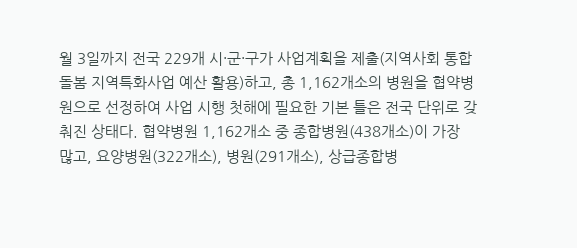월 3일까지 전국 229개 시·군·구가 사업계획을 제출(지역사회 통합돌봄 지역특화사업 예산 활용)하고, 총 1,162개소의 병원을 협약병원으로 선정하여 사업 시행 첫해에 필요한 기본 틀은 전국 단위로 갖춰진 상태다. 협약병원 1,162개소 중 종합병원(438개소)이 가장 많고, 요양병원(322개소), 병원(291개소), 상급종합병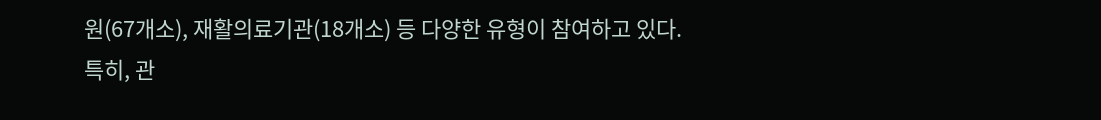원(67개소), 재활의료기관(18개소) 등 다양한 유형이 참여하고 있다. 특히, 관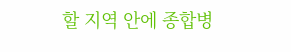할 지역 안에 종합병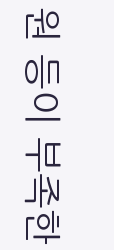원 등이 부족한